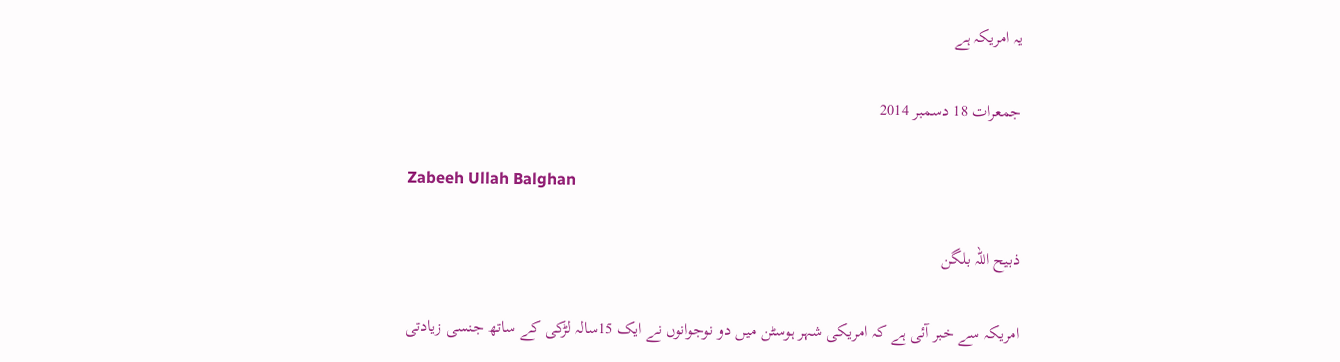یہ امریکہ ہے

جمعرات 18 دسمبر 2014

Zabeeh Ullah Balghan

ذبیح اللہ بلگن

امریکہ سے خبر آئی ہے کہ امریکی شہر ہوسٹن میں دو نوجوانوں نے ایک 15سالہ لڑکی کے ساتھ جنسی زیادتی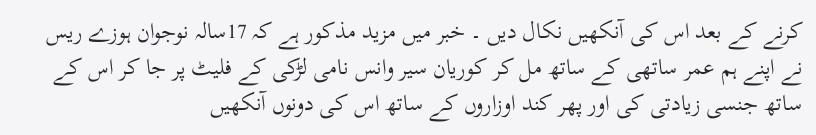کرنے کے بعد اس کی آنکھیں نکال دیں ۔ خبر میں مزید مذکور ہے کہ 17سالہ نوجوان ہوزے ریس نے اپنے ہم عمر ساتھی کے ساتھ مل کر کوریان سیر وانس نامی لڑکی کے فلیٹ پر جا کر اس کے ساتھ جنسی زیادتی کی اور پھر کند اوزاروں کے ساتھ اس کی دونوں آنکھیں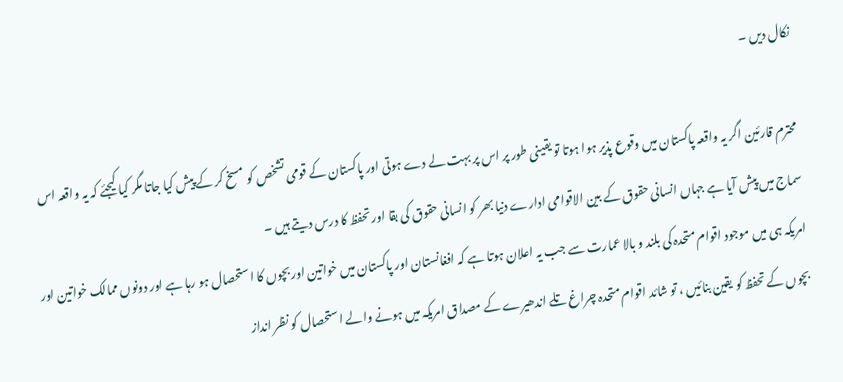نکال دیں ۔

محترم قارئین اگر یہ واقعہ پاکستان میں وقوع پذیر ہوا ہوتا تو یقینی طور پر اس پر بہت لے دے ہوتی اور پاکستان کے قومی تشخص کو مسخ کر کے پیش کیا جاتا مگر کیا کیجئے کہ یہ واقعہ اس سماج میں پیش آیا ہے جہاں انسانی حقوق کے بین الاقوامی ادارے دنیا بھر کو انسانی حقوق کی بقا اور تحفظ کا درس دیتے ہیں ۔
امریکہ ہی میں موجود اقوام متحدہ کی بلند و بالا عمارت سے جب یہ اعلان ہوتا ہے کہ افغانستان اور پاکستان میں خواتین اور بچوں کا استحصال ہو رہا ہے اور دونوں ممالک خواتین اور بچوں کے تحفظ کو یقین بنائیں ، تو شائد اقوام متحدہ چراغ تلے اندھیرے کے مصداق امریکہ میں ہونے والے استحصال کو نظر انداز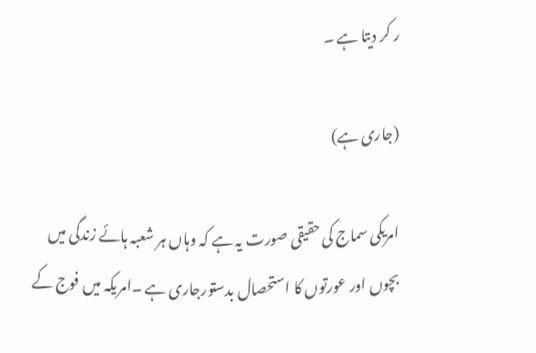ر کر دیتا ہے ۔

(جاری ہے)

امریکی سماج کی حقیقی صورت یہ ہے کہ وہاں ہر شعبہ ہائے زندگی میں بچوں اور عورتوں کا استحصال بدستورجاری ہے ۔امریکہ میں فوج کے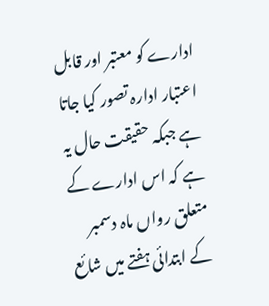ادارے کو معتبر اور قابل اعتبار ادارہ تصور کیا جاتا ہے جبکہ حقیقت حال یہ ہے کہ اس ادارے کے متعلق رواں ماہ دسمبر کے ابتدائی ہفتے میں شائع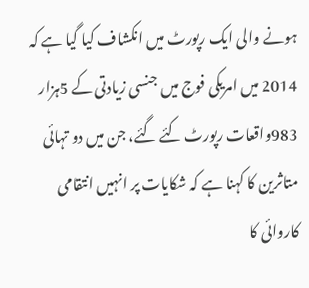ہونے والی ایک رپورٹ میں انکشاف کیا گیا ہے کہ 2014 میں امریکی فوج میں جنسی زیادتی کے 5ہزار 983واقعات رپورٹ کئے گئے، جن میں دو تہائی متاثرین کا کہنا ہے کہ شکایات پر انہیں انتقامی کاروائی کا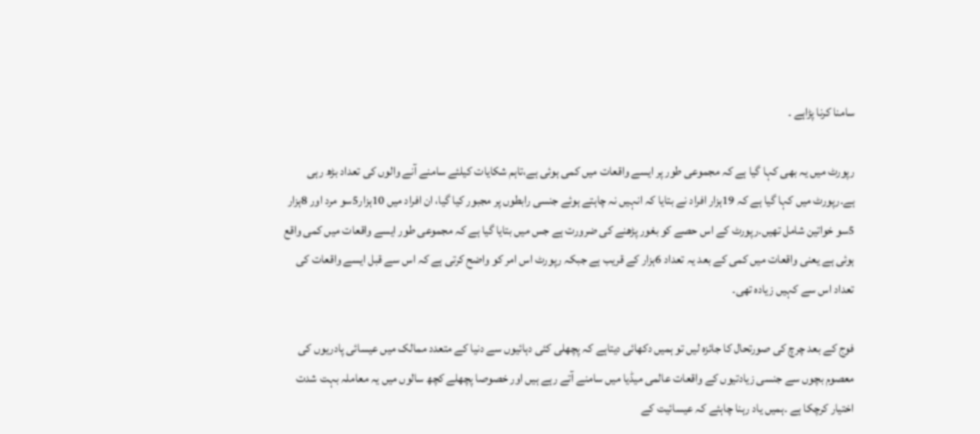سامنا کرنا پڑاہے ۔

رپورٹ میں یہ بھی کہا گیا ہے کہ مجموعی طور پر ایسے واقعات میں کمی ہوئی ہے،تاہم شکایات کیلئے سامنے آنے والوں کی تعداد بڑھ رہی ہے۔رپورٹ میں کہا گیا ہے کہ 19ہزار افراد نے بتایا کہ انہیں نہ چاہتے ہوئے جنسی رابطوں پر مجبور کیا گیا، ان افراد میں 10ہزار5سو مرد اور 8ہزار 5سو خواتین شامل تھیں۔رپورٹ کے اس حصے کو بغور پڑھنے کی ضرورت ہے جس میں بتایا گیا ہے کہ مجموعی طور ایسے واقعات میں کمی واقع ہوئی ہے یعنی واقعات میں کمی کے بعد یہ تعداد 6ہزار کے قریب ہے جبکہ رپورٹ اس امر کو واضح کرتی ہے کہ اس سے قبل ایسے واقعات کی تعداد اس سے کہیں زیادہ تھی۔

فوج کے بعد چرچ کی صورتحال کا جائزہ لیں تو ہمیں دکھائی دیتاہے کہ پچھلی کئی دہائیوں سے دنیا کے متعدد ممالک میں عیسائی پادریوں کی معصوم بچوں سے جنسی زیادتیوں کے واقعات عالمی میڈیا میں سامنے آتے رہے ہیں اور خصوصا پچھلے کچھ سالوں میں یہ معاملہ بہت شدت اختیار کرچکا ہے ۔ہمیں یاد رہنا چاہئے کہ عیسائیت کے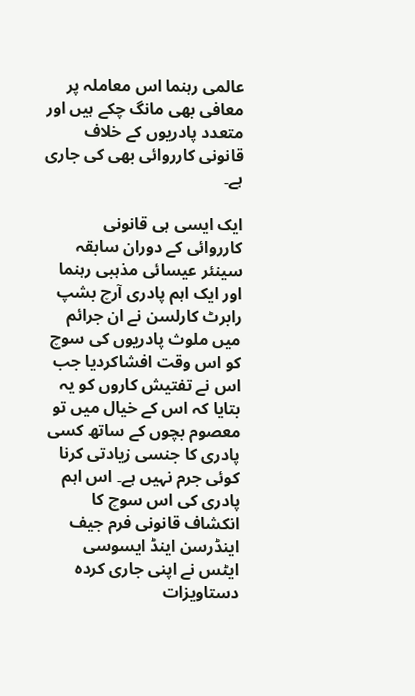عالمی رہنما اس معاملہ پر معافی بھی مانگ چکے ہیں اور متعدد پادریوں کے خلاف قانونی کارروائی بھی کی جاری ہے۔

ایک ایسی ہی قانونی کارروائی کے دوران سابقہ سینئر عیسائی مذہبی رہنما اور ایک اہم پادری آرچ بشپ رابرٹ کارلسن نے ان جرائم میں ملوث پادریوں کی سوچ کو اس وقت افشاکردیا جب اس نے تفتیش کاروں کو یہ بتایا کہ اس کے خیال میں تو معصوم بچوں کے ساتھ کسی پادری کا جنسی زیادتی کرنا کوئی جرم نہیں ہے۔ اس اہم پادری کی اس سوچ کا انکشاف قانونی فرم جیف اینڈرسن اینڈ ایسوسی ایٹس نے اپنی جاری کردہ دستاویزات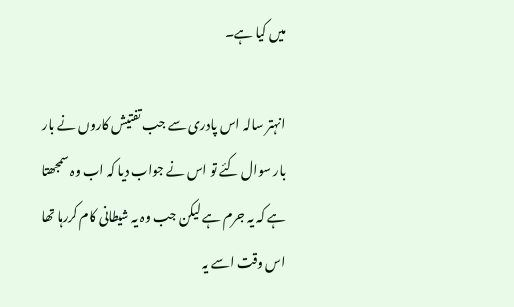میں کیا ہے۔

انہتر سالہ اس پادری سے جب تفتیش کاروں نے بار بار سوال کئے تو اس نے جواب دیا کہ اب وہ سمجھتا ہے کہ یہ جرم ہے لیکن جب وہ یہ شیطانی کام کررہا تھا اس وقت اسے یہ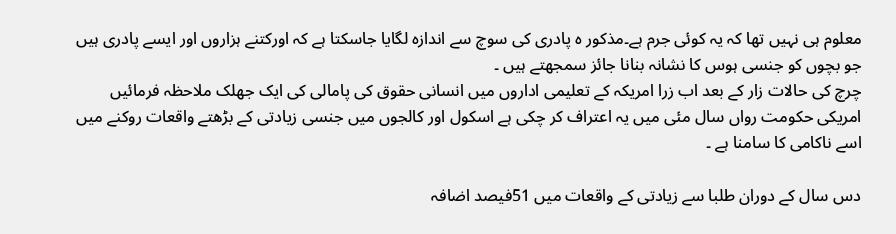معلوم ہی نہیں تھا کہ یہ کوئی جرم ہے۔مذکور ہ پادری کی سوچ سے اندازہ لگایا جاسکتا ہے کہ اورکتنے ہزاروں اور ایسے پادری ہیں جو بچوں کو جنسی ہوس کا نشانہ بنانا جائز سمجھتے ہیں ۔
چرچ کی حالات زار کے بعد اب زرا امریکہ کے تعلیمی اداروں میں انسانی حقوق کی پامالی کی ایک جھلک ملاحظہ فرمائیں امریکی حکومت رواں سال مئی میں یہ اعتراف کر چکی ہے اسکول اور کالجوں میں جنسی زیادتی کے بڑھتے واقعات روکنے میں اسے ناکامی کا سامنا ہے ۔

دس سال کے دوران طلبا سے زیادتی کے واقعات میں 51فیصد اضافہ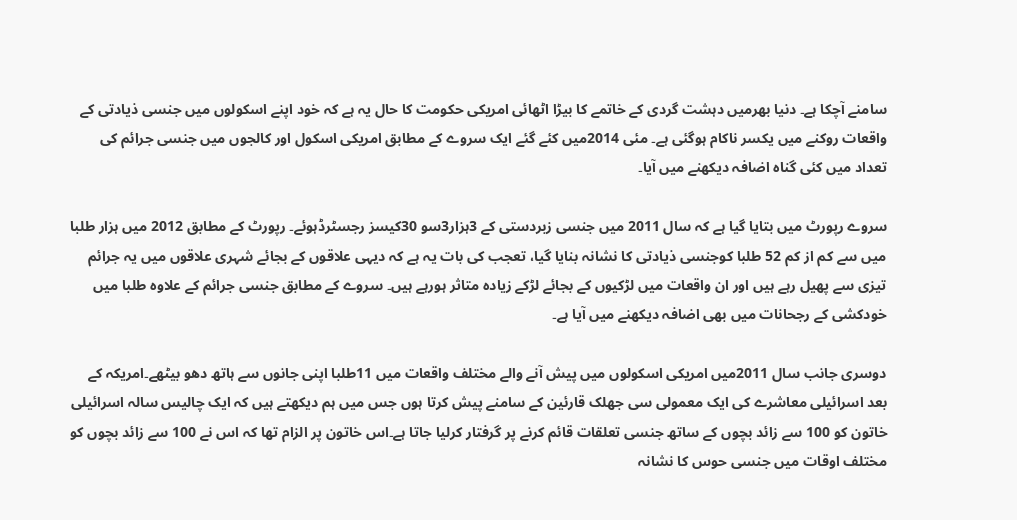سامنے آچکا ہے۔ دنیا بھرمیں دہشت گردی کے خاتمے کا بیڑا اٹھائی امریکی حکومت کا حال یہ ہے کہ خود اپنے اسکولوں میں جنسی ذیادتی کے واقعات روکنے میں یکسر ناکام ہوگئی ہے۔ مئی 2014میں کئے گئے ایک سروے کے مطابق امریکی اسکول اور کالجوں میں جنسی جرائم کی تعداد میں کئی گناہ اضافہ دیکھنے میں آیا۔

سروے رپورٹ میں بتایا گیا ہے کہ سال 2011 میں جنسی زبردستی کے 3ہزار3سو 30کیسز رجسٹرڈہوئے۔ رپورٹ کے مطابق 2012 میں ہزار طلبا میں سے کم از کم 52 طلبا کوجنسی ذیادتی کا نشانہ بنایا گیا، تعجب کی بات یہ ہے کہ دیہی علاقوں کے بجائے شہری علاقوں میں یہ جرائم تیزی سے پھیل رہے ہیں اور ان واقعات میں لڑکیوں کے بجائے لڑکے زیادہ متاثر ہورہے ہیں۔ سروے کے مطابق جنسی جرائم کے علاوہ طلبا میں خودکشی کے رجحانات میں بھی اضافہ دیکھنے میں آیا ہے۔

دوسری جانب سال 2011میں امریکی اسکولوں میں پیش آنے والے مختلف واقعات میں 11طلبا اپنی جانوں سے ہاتھ دھو بیٹھے۔امریکہ کے بعد اسرائیلی معاشرے کی ایک معمولی سی جھلک قارئین کے سامنے پیش کرتا ہوں جس میں ہم دیکھتے ہیں کہ ایک چالیس سالہ اسرائیلی خاتون کو 100 سے زائد بچوں کے ساتھ جنسی تعلقات قائم کرنے پر گرفتار کرلیا جاتا ہے۔اس خاتون پر الزام تھا کہ اس نے 100 سے زائد بچوں کو مختلف اوقات میں جنسی حوس کا نشانہ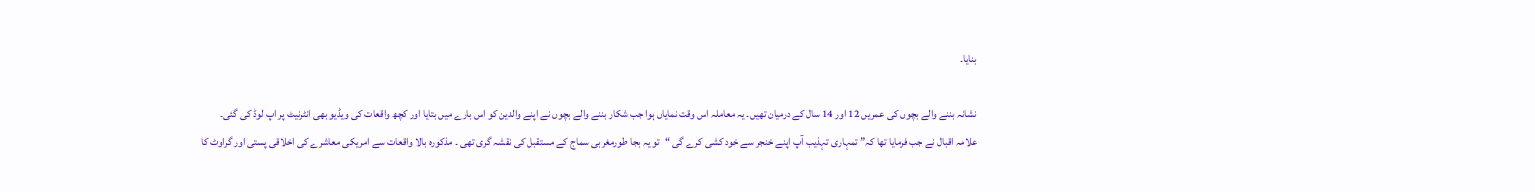بنایا۔

نشانہ بننے والے بچوں کی عمریں 12 اور 14 سال کے درمیان تھیں۔ یہ معاملہ اس وقت نمایاں ہوا جب شکار بننے والے بچوں نے اپنے والدین کو اس بارے میں بتایا اور کچھ واقعات کی ویڈیو بھی انٹرنیٹ پر اپ لوڈ کی گئی۔
علامہ اقبال نے جب فرمایا تھا کہ” تمہاری تہذیب آپ اپنے خنجر سے خود کشی کرے گی “تو یہ بجا طورمغربی سماج کے مستقبل کی نقشہ گری تھی ۔ مذکورہ بالا واقعات سے امریکی معاشرے کی اخلاقی پستی اور گراوٹ کا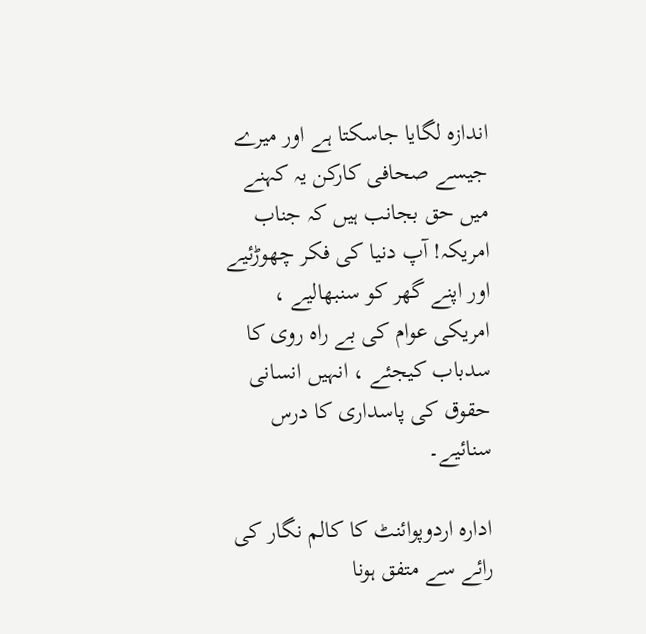اندازہ لگایا جاسکتا ہے اور میرے جیسے صحافی کارکن یہ کہنے میں حق بجانب ہیں کہ جناب امریکہ! آپ دنیا کی فکر چھوڑئیے اور اپنے گھر کو سنبھالیے ، امریکی عوام کی بے راہ روی کا سدباب کیجئے ، انہیں انسانی حقوق کی پاسداری کا درس سنائیے۔

ادارہ اردوپوائنٹ کا کالم نگار کی رائے سے متفق ہونا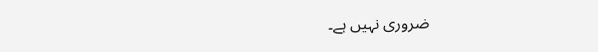ضروری نہیں ہے۔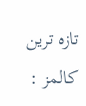تازہ ترین کالمز :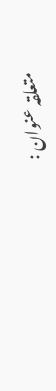متعلقہ عنوان :